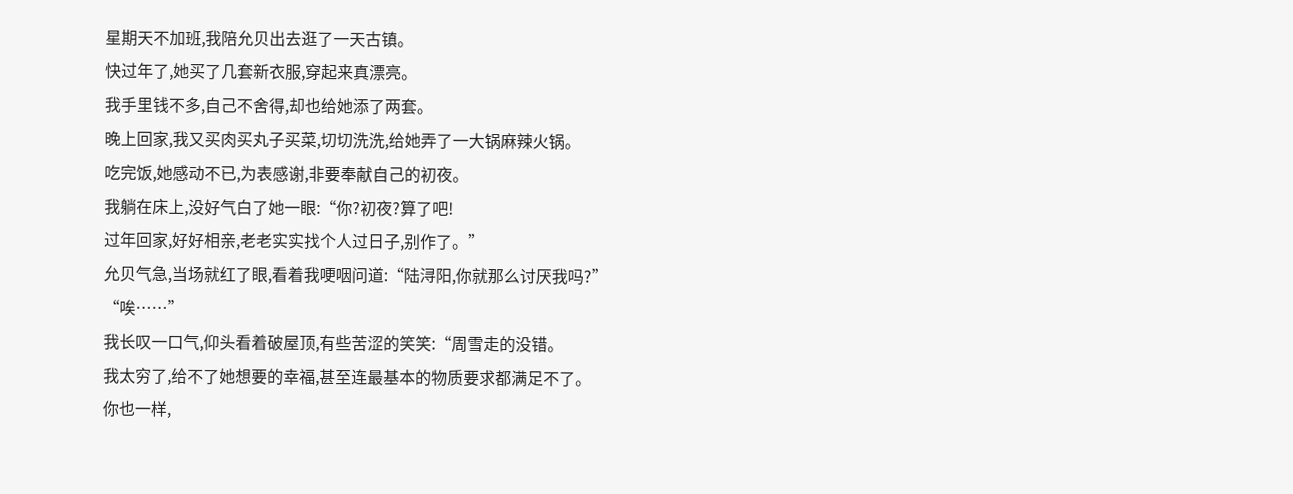星期天不加班,我陪允贝出去逛了一天古镇。
快过年了,她买了几套新衣服,穿起来真漂亮。
我手里钱不多,自己不舍得,却也给她添了两套。
晚上回家,我又买肉买丸子买菜,切切洗洗,给她弄了一大锅麻辣火锅。
吃完饭,她感动不已,为表感谢,非要奉献自己的初夜。
我躺在床上,没好气白了她一眼:“你?初夜?算了吧!
过年回家,好好相亲,老老实实找个人过日子,别作了。”
允贝气急,当场就红了眼,看着我哽咽问道:“陆浔阳,你就那么讨厌我吗?”
“唉……”
我长叹一口气,仰头看着破屋顶,有些苦涩的笑笑:“周雪走的没错。
我太穷了,给不了她想要的幸福,甚至连最基本的物质要求都满足不了。
你也一样,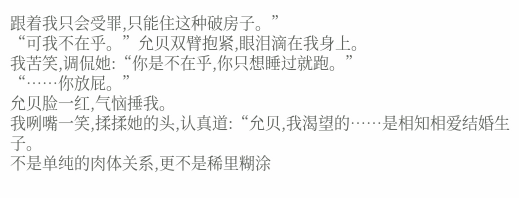跟着我只会受罪,只能住这种破房子。”
“可我不在乎。”允贝双臂抱紧,眼泪滴在我身上。
我苦笑,调侃她:“你是不在乎,你只想睡过就跑。”
“……你放屁。”
允贝脸一红,气恼捶我。
我咧嘴一笑,揉揉她的头,认真道:“允贝,我渴望的……是相知相爱结婚生子。
不是单纯的肉体关系,更不是稀里糊涂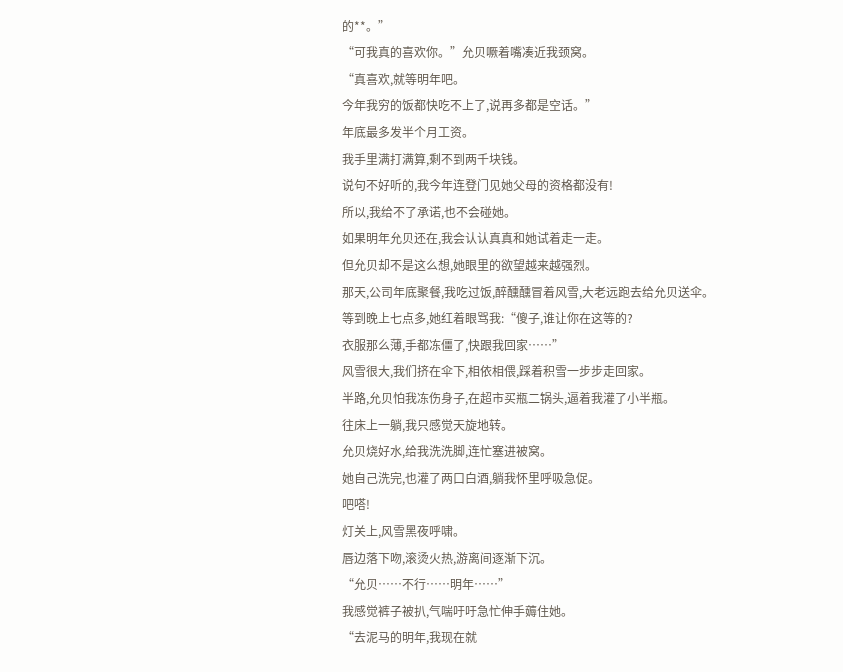的**。”
“可我真的喜欢你。”允贝噘着嘴凑近我颈窝。
“真喜欢,就等明年吧。
今年我穷的饭都快吃不上了,说再多都是空话。”
年底最多发半个月工资。
我手里满打满算,剩不到两千块钱。
说句不好听的,我今年连登门见她父母的资格都没有!
所以,我给不了承诺,也不会碰她。
如果明年允贝还在,我会认认真真和她试着走一走。
但允贝却不是这么想,她眼里的欲望越来越强烈。
那天,公司年底聚餐,我吃过饭,醉醺醺冒着风雪,大老远跑去给允贝送伞。
等到晚上七点多,她红着眼骂我:“傻子,谁让你在这等的?
衣服那么薄,手都冻僵了,快跟我回家……”
风雪很大,我们挤在伞下,相依相偎,踩着积雪一步步走回家。
半路,允贝怕我冻伤身子,在超市买瓶二锅头,逼着我灌了小半瓶。
往床上一躺,我只感觉天旋地转。
允贝烧好水,给我洗洗脚,连忙塞进被窝。
她自己洗完,也灌了两口白酒,躺我怀里呼吸急促。
吧嗒!
灯关上,风雪黑夜呼啸。
唇边落下吻,滚烫火热,游离间逐渐下沉。
“允贝……不行……明年……”
我感觉裤子被扒,气喘吁吁急忙伸手薅住她。
“去泥马的明年,我现在就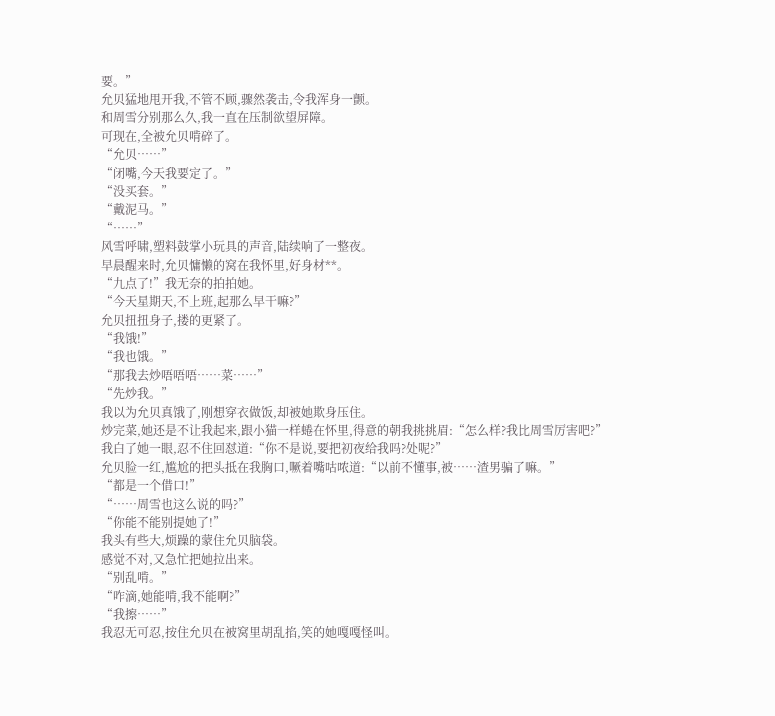要。”
允贝猛地甩开我,不管不顾,骤然袭击,令我浑身一颤。
和周雪分别那么久,我一直在压制欲望屏障。
可现在,全被允贝啃碎了。
“允贝……”
“闭嘴,今天我要定了。”
“没买套。”
“戴泥马。”
“……”
风雪呼啸,塑料鼓掌小玩具的声音,陆续响了一整夜。
早晨醒来时,允贝慵懒的窝在我怀里,好身材**。
“九点了!”我无奈的拍拍她。
“今天星期天,不上班,起那么早干嘛?”
允贝扭扭身子,搂的更紧了。
“我饿!”
“我也饿。”
“那我去炒唔唔唔……菜……”
“先炒我。”
我以为允贝真饿了,刚想穿衣做饭,却被她欺身压住。
炒完菜,她还是不让我起来,跟小猫一样蜷在怀里,得意的朝我挑挑眉:“怎么样?我比周雪厉害吧?”
我白了她一眼,忍不住回怼道:“你不是说,要把初夜给我吗?处呢?”
允贝脸一红,尴尬的把头抵在我胸口,噘着嘴咕哝道:“以前不懂事,被……渣男骗了嘛。”
“都是一个借口!”
“……周雪也这么说的吗?”
“你能不能别提她了!”
我头有些大,烦躁的蒙住允贝脑袋。
感觉不对,又急忙把她拉出来。
“别乱啃。”
“咋滴,她能啃,我不能啊?”
“我擦……”
我忍无可忍,按住允贝在被窝里胡乱掐,笑的她嘎嘎怪叫。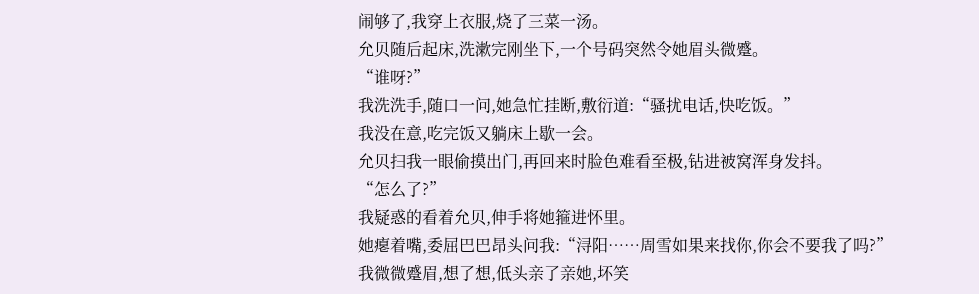闹够了,我穿上衣服,烧了三菜一汤。
允贝随后起床,洗漱完刚坐下,一个号码突然令她眉头微蹙。
“谁呀?”
我洗洗手,随口一问,她急忙挂断,敷衍道:“骚扰电话,快吃饭。”
我没在意,吃完饭又躺床上歇一会。
允贝扫我一眼偷摸出门,再回来时脸色难看至极,钻进被窝浑身发抖。
“怎么了?”
我疑惑的看着允贝,伸手将她箍进怀里。
她瘪着嘴,委屈巴巴昂头问我:“浔阳……周雪如果来找你,你会不要我了吗?”
我微微蹙眉,想了想,低头亲了亲她,坏笑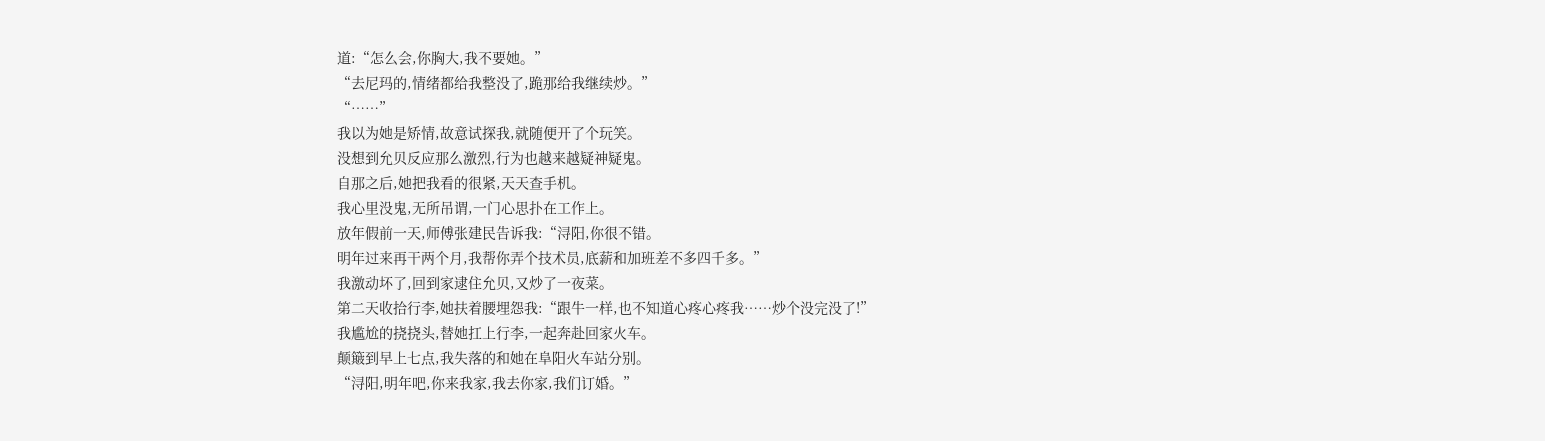道:“怎么会,你胸大,我不要她。”
“去尼玛的,情绪都给我整没了,跪那给我继续炒。”
“……”
我以为她是矫情,故意试探我,就随便开了个玩笑。
没想到允贝反应那么激烈,行为也越来越疑神疑鬼。
自那之后,她把我看的很紧,天天查手机。
我心里没鬼,无所吊谓,一门心思扑在工作上。
放年假前一天,师傅张建民告诉我:“浔阳,你很不错。
明年过来再干两个月,我帮你弄个技术员,底薪和加班差不多四千多。”
我激动坏了,回到家逮住允贝,又炒了一夜菜。
第二天收拾行李,她扶着腰埋怨我:“跟牛一样,也不知道心疼心疼我……炒个没完没了!”
我尴尬的挠挠头,替她扛上行李,一起奔赴回家火车。
颠簸到早上七点,我失落的和她在阜阳火车站分别。
“浔阳,明年吧,你来我家,我去你家,我们订婚。”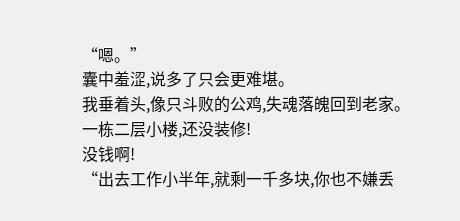“嗯。”
囊中羞涩,说多了只会更难堪。
我垂着头,像只斗败的公鸡,失魂落魄回到老家。
一栋二层小楼,还没装修!
没钱啊!
“出去工作小半年,就剩一千多块,你也不嫌丢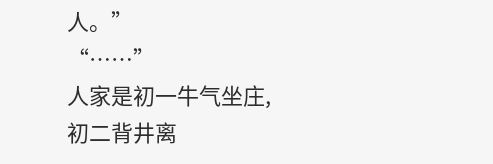人。”
“……”
人家是初一牛气坐庄,初二背井离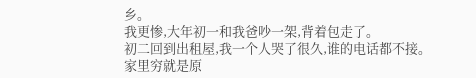乡。
我更惨,大年初一和我爸吵一架,背着包走了。
初二回到出租屋,我一个人哭了很久,谁的电话都不接。
家里穷就是原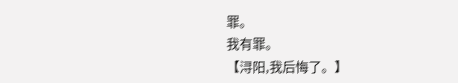罪。
我有罪。
【浔阳,我后悔了。】